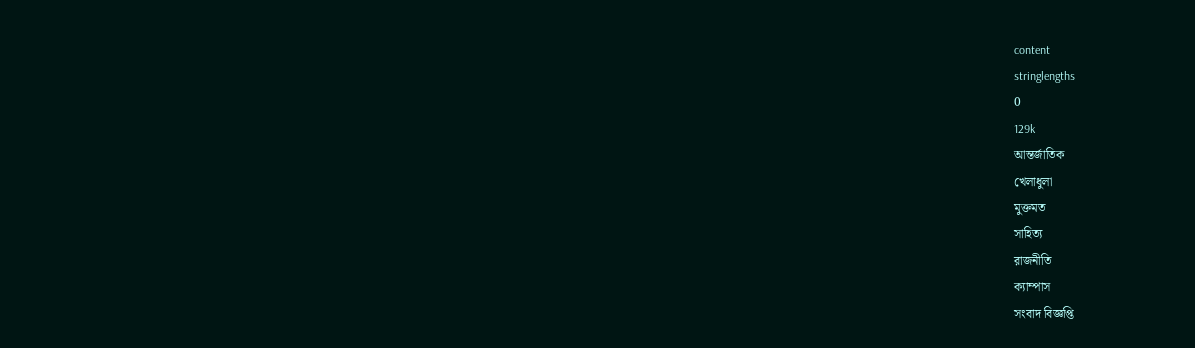content
stringlengths
0
129k
আন্তর্জাতিক
খেলাধুলা
মুক্তমত
সাহিত্য
রাজনীতি
ক্যাম্পাস
সংবাদ বিজ্ঞপ্তি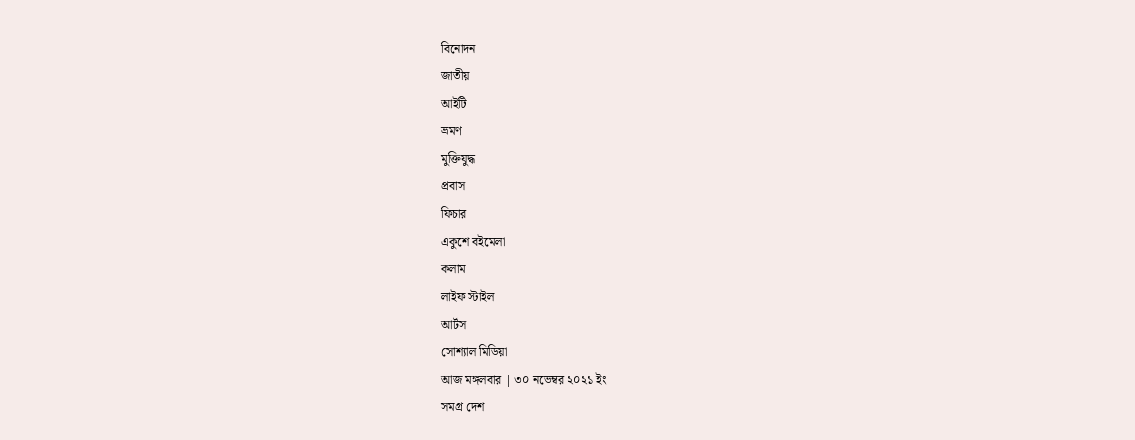বিনোদন
জাতীয়
আইটি
ভ্রমণ
মুক্তিযুদ্ধ
প্রবাস
ফিচার
একুশে বইমেলা
কলাম
লাইফ স্টাইল
আর্টস
সোশ্যাল মিডিয়া
আজ মঙ্গলবার | ৩০ নভেম্বর ২০২১ ইং
সমগ্র দেশ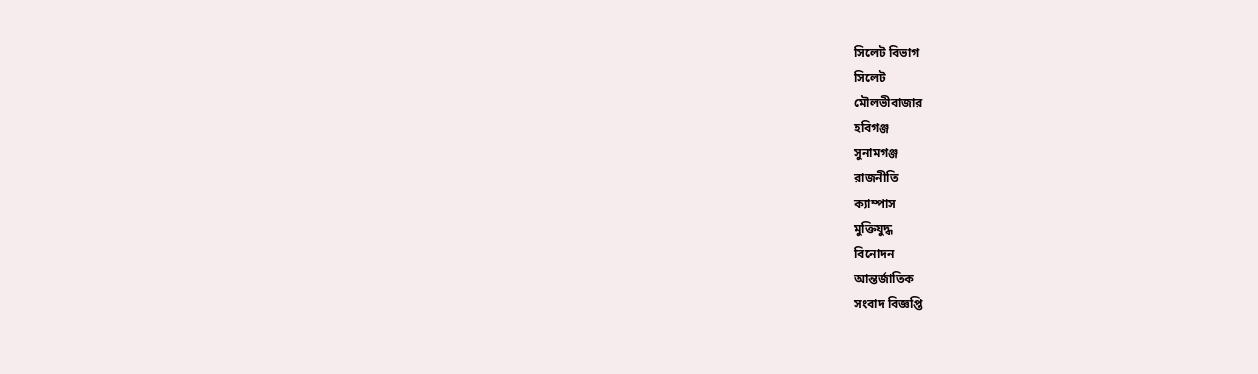সিলেট বিভাগ
সিলেট
মৌলভীবাজার
হবিগঞ্জ
সুনামগঞ্জ
রাজনীতি
ক্যাম্পাস
মুক্তিযুদ্ধ
বিনোদন
আন্তর্জাতিক
সংবাদ বিজ্ঞপ্তি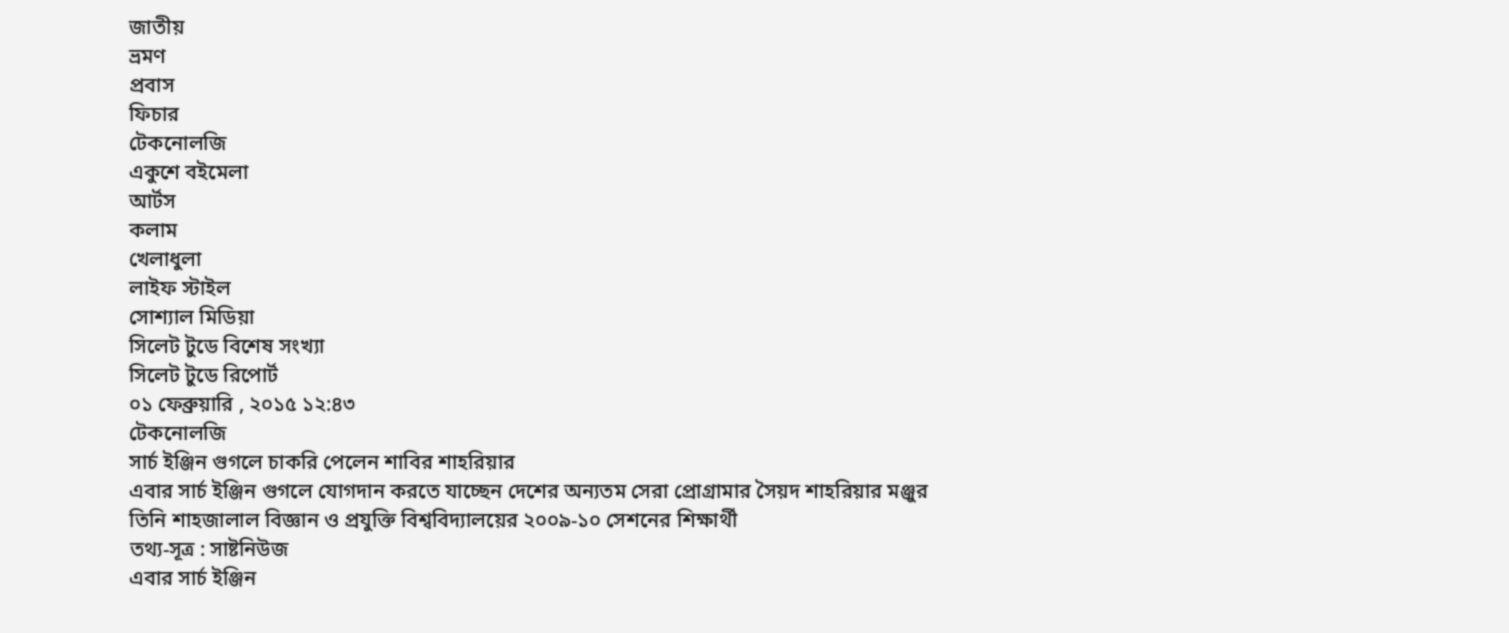জাতীয়
ভ্রমণ
প্রবাস
ফিচার
টেকনোলজি
একুশে বইমেলা
আর্টস
কলাম
খেলাধুলা
লাইফ স্টাইল
সোশ্যাল মিডিয়া
সিলেট টুডে বিশেষ সংখ্যা
সিলেট টুডে রিপোর্ট
০১ ফেব্রুয়ারি , ২০১৫ ১২:৪৩
টেকনোলজি
সার্চ ইঞ্জিন গুগলে চাকরি পেলেন শাবির শাহরিয়ার
এবার সার্চ ইঞ্জিন গুগলে যোগদান করতে যাচ্ছেন দেশের অন্যতম সেরা প্রোগ্রামার সৈয়দ শাহরিয়ার মঞ্জুর
তিনি শাহজালাল বিজ্ঞান ও প্রযুক্তি বিশ্ববিদ্যালয়ের ২০০৯-১০ সেশনের শিক্ষার্থী
তথ্য-সূত্র : সাষ্টনিউজ
এবার সার্চ ইঞ্জিন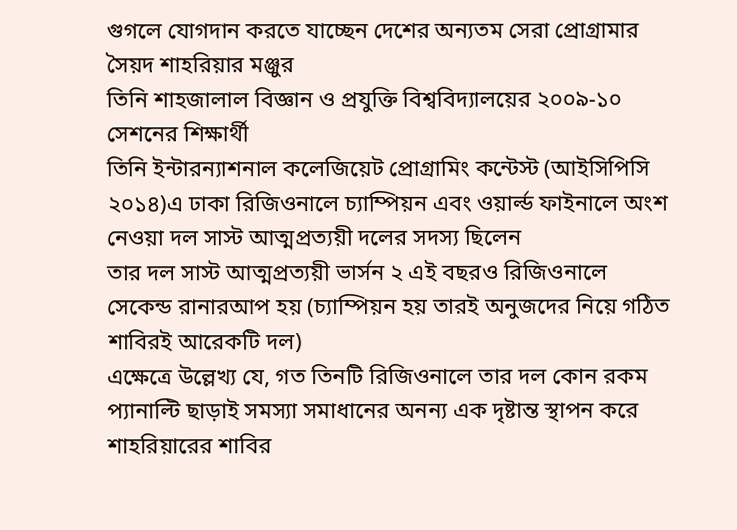গুগলে যোগদান করতে যাচ্ছেন দেশের অন্যতম সেরা প্রোগ্রামার সৈয়দ শাহরিয়ার মঞ্জুর
তিনি শাহজালাল বিজ্ঞান ও প্রযুক্তি বিশ্ববিদ্যালয়ের ২০০৯-১০ সেশনের শিক্ষার্থী
তিনি ইন্টারন্যাশনাল কলেজিয়েট প্রোগ্রামিং কন্টেস্ট (আইসিপিসি ২০১৪)এ ঢাকা রিজিওনালে চ্যাম্পিয়ন এবং ওয়ার্ল্ড ফাইনালে অংশ নেওয়া দল সাস্ট আত্মপ্রত্যয়ী দলের সদস্য ছিলেন
তার দল সাস্ট আত্মপ্রত্যয়ী ভার্সন ২ এই বছরও রিজিওনালে সেকেন্ড রানারআপ হয় (চ্যাম্পিয়ন হয় তারই অনুজদের নিয়ে গঠিত শাবিরই আরেকটি দল)
এক্ষেত্রে উল্লেখ্য যে, গত তিনটি রিজিওনালে তার দল কোন রকম প্যানাল্টি ছাড়াই সমস্যা সমাধানের অনন্য এক দৃষ্টান্ত স্থাপন করে
শাহরিয়ারের শাবির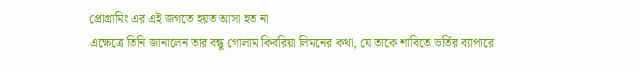প্রোগ্রামিং এর এই জগতে হয়ত আসা হত না
এক্ষেত্রে তিনি জানালেন তার বন্ধু গোলাম কিবরিয়া লিমনের কথা, যে তাকে শাবিতে ভর্তির ব্যাপারে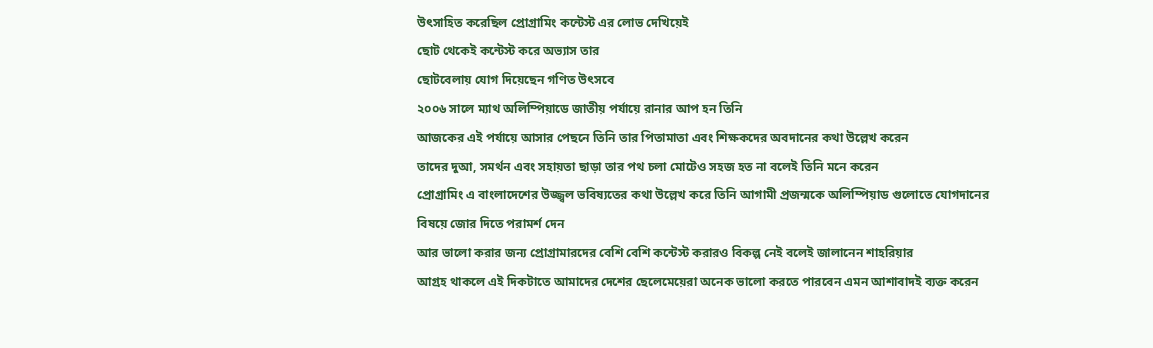উৎসাহিত করেছিল প্রোগ্রামিং কন্টেস্ট এর লোভ দেখিয়েই
ছোট থেকেই কন্টেস্ট করে অভ্যাস তার
ছোটবেলায় যোগ দিয়েছেন গণিত উৎসবে
২০০৬ সালে ম্যাথ অলিম্পিয়াডে জাতীয় পর্যায়ে রানার আপ হন তিনি
আজকের এই পর্যায়ে আসার পেছনে তিনি তার পিতামাতা এবং শিক্ষকদের অবদানের কথা উল্লেখ করেন
তাদের দুআ, সমর্থন এবং সহায়তা ছাড়া তার পথ চলা মোটেও সহজ হত না বলেই তিনি মনে করেন
প্রোগ্রামিং এ বাংলাদেশের উজ্জ্বল ভবিষ্যতের কথা উল্লেখ করে তিনি আগামী প্রজন্মকে অলিম্পিয়াড গুলোতে যোগদানের বিষয়ে জোর দিতে পরামর্শ দেন
আর ভালো করার জন্য প্রোগ্রামারদের বেশি বেশি কন্টেস্ট করারও বিকল্প নেই বলেই জালানেন শাহরিয়ার
আগ্রহ থাকলে এই দিকটাতে আমাদের দেশের ছেলেমেয়েরা অনেক ভালো করতে পারবেন এমন আশাবাদই ব্যক্ত করেন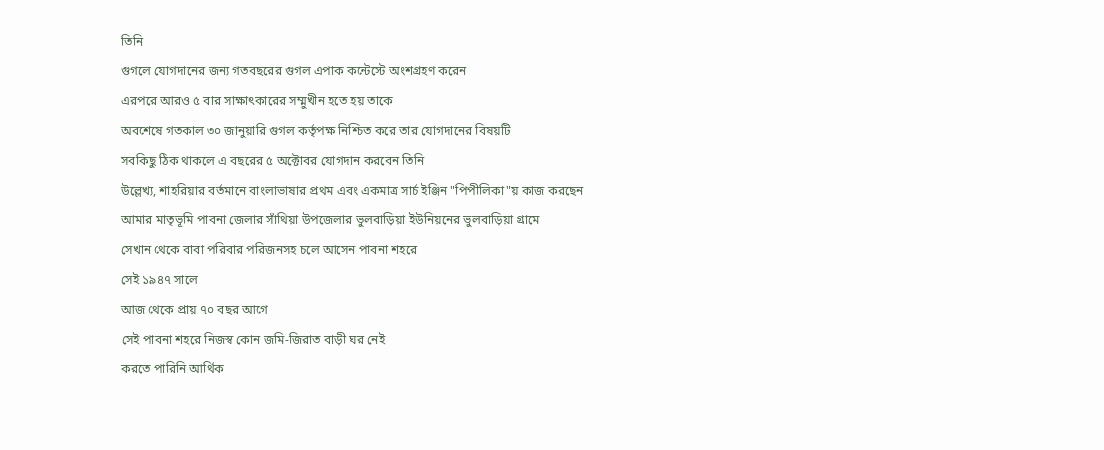তিনি
গুগলে যোগদানের জন্য গতবছরের গুগল এপাক কন্টেস্টে অংশগ্রহণ করেন
এরপরে আরও ৫ বার সাক্ষাৎকারের সম্মুখীন হতে হয় তাকে
অবশেষে গতকাল ৩০ জানুয়ারি গুগল কর্তৃপক্ষ নিশ্চিত করে তার যোগদানের বিষয়টি
সবকিছু ঠিক থাকলে এ বছরের ৫ অক্টোবর যোগদান করবেন তিনি
উল্লেখ্য, শাহরিয়ার বর্তমানে বাংলাভাষার প্রথম এবং একমাত্র সার্চ ইঞ্জিন "পিপীলিকা"য় কাজ করছেন
আমার মাতৃভূমি পাবনা জেলার সাঁথিয়া উপজেলার ভুলবাড়িয়া ইউনিয়নের ভুলবাড়িয়া গ্রামে
সেখান থেকে বাবা পরিবার পরিজনসহ চলে আসেন পাবনা শহরে
সেই ১৯৪৭ সালে
আজ থেকে প্রায় ৭০ বছর আগে
সেই পাবনা শহরে নিজস্ব কোন জমি-জিরাত বাড়ী ঘর নেই
করতে পারিনি আর্থিক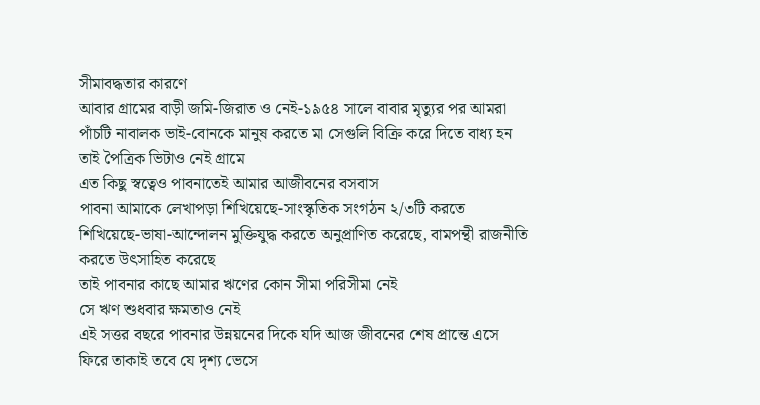সীমাবদ্ধতার কারণে
আবার গ্রামের বাড়ী জমি-জিরাত ও নেই-১৯৫৪ সালে বাবার মৃত্যুর পর আমরা পাঁচটি নাবালক ভাই-বোনকে মানুষ করতে মা সেগুলি বিক্রি করে দিতে বাধ্য হন
তাই পৈত্রিক ভিটাও নেই গ্রামে
এত কিছু স্বত্বেও পাবনাতেই আমার আজীবনের বসবাস
পাবনা আমাকে লেখাপড়া শিখিয়েছে-সাংস্কৃতিক সংগঠন ২/৩টি করতে শিখিয়েছে-ভাষা-আন্দোলন মুক্তিযুদ্ধ করতে অনুপ্রাণিত করেছে, বামপন্থী রাজনীতি করতে উৎসাহিত করেছে
তাই পাবনার কাছে আমার ঋণের কোন সীমা পরিসীমা নেই
সে ঋণ শুধবার ক্ষমতাও নেই
এই সত্তর বছরে পাবনার উন্নয়নের দিকে যদি আজ জীবনের শেষ প্রান্তে এসে ফিরে তাকাই তবে যে দৃশ্য ভেসে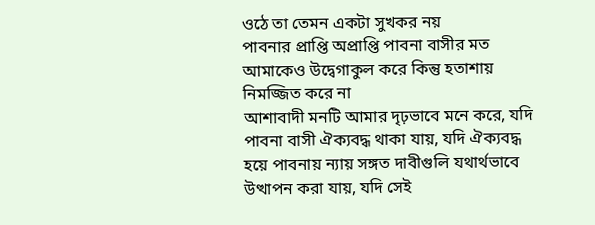ওঠে তা তেমন একটা সুখকর নয়
পাবনার প্রাপ্তি অপ্রাপ্তি পাবনা বাসীর মত আমাকেও উদ্বেগাকুল করে কিন্তু হতাশায় নিমজ্জিত করে না
আশাবাদী মনটি আমার দৃঢ়ভাবে মনে করে, যদি পাবনা বাসী ঐক্যবদ্ধ থাকা যায়, যদি ঐক্যবদ্ধ হয়ে পাবনায় ন্যায় সঙ্গত দাবীগুলি যথার্থভাবে উত্থাপন করা যায়, যদি সেই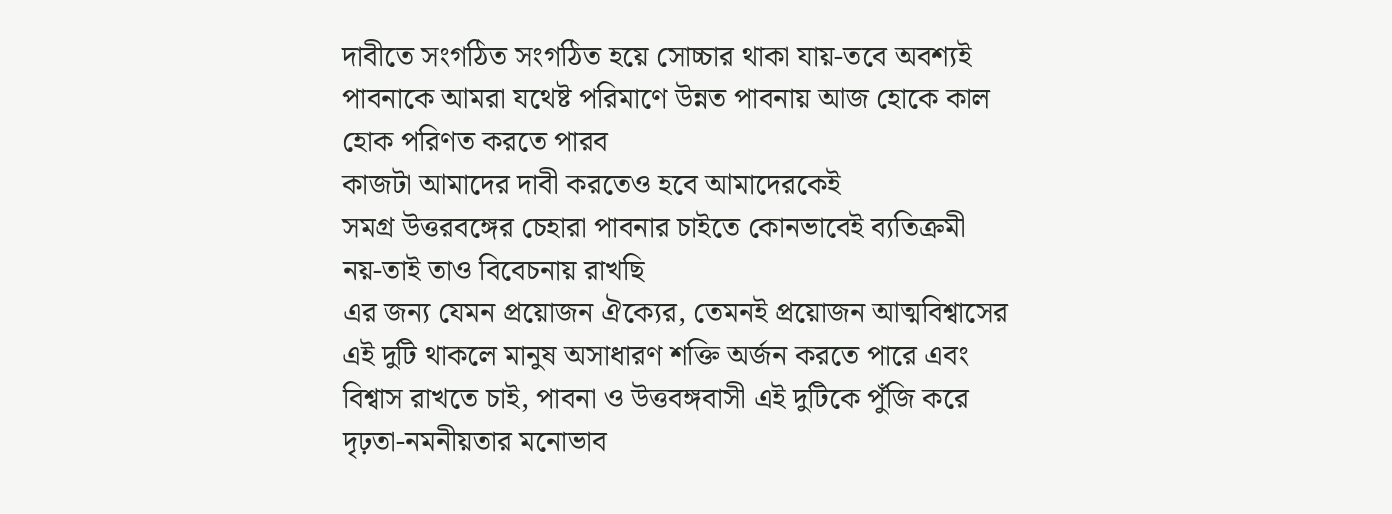দাবীতে সংগঠিত সংগঠিত হয়ে সোচ্চার থাকা যায়-তবে অবশ্যই পাবনাকে আমরা যথেষ্ট পরিমাণে উন্নত পাবনায় আজ হোকে কাল হোক পরিণত করতে পারব
কাজটা আমাদের দাবী করতেও হবে আমাদেরকেই
সমগ্র উত্তরবঙ্গের চেহারা পাবনার চাইতে কোনভাবেই ব্যতিক্রমী নয়-তাই তাও বিবেচনায় রাখছি
এর জন্য যেমন প্রয়োজন ঐক্যের, তেমনই প্রয়োজন আত্মবিশ্বাসের
এই দুটি থাকলে মানুষ অসাধারণ শক্তি অর্জন করতে পারে এবং বিশ্বাস রাখতে চাই, পাবনা ও উত্তবঙ্গবাসী এই দুটিকে পুঁজি করে দৃঢ়তা-নমনীয়তার মনোভাব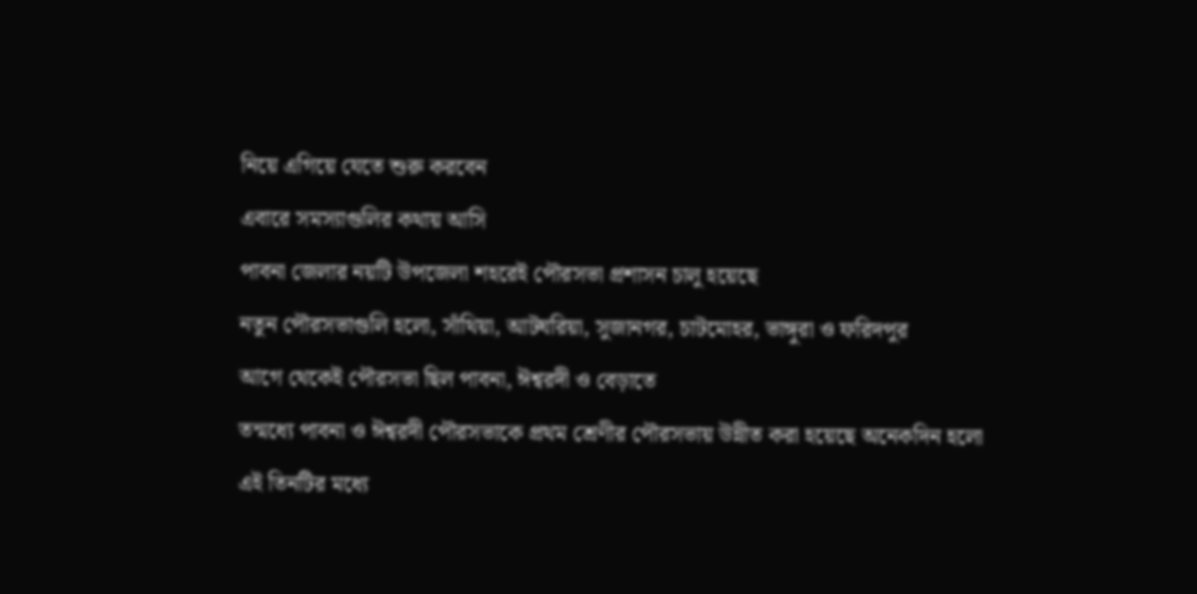নিয়ে এগিয়ে যেতে শুরু করবেন
এবারে সমস্যাগুলির কথায় আসি
পাবনা জেলার নয়টি উপজেলা শহরেই পৌরসভা প্রশাসন চালু হয়েছে
নতুন পৌরসভাগুলি হলো, সাঁথিয়া, আটঘরিয়া, সুজানগর, চাটমোহর, ভাঙ্গুরা ও ফরিদপুর
আগে থেকেই পৌরসভা ছিল পাবনা, ঈশ্বরদী ও বেড়াতে
তন্মধ্যে পাবনা ও ঈশ্বরদী পৌরসভাকে প্রথম শ্রেণীর পৌরসভায় উন্নীত করা হয়েছে অনেকদিন হলো
এই তিনটির মধ্যে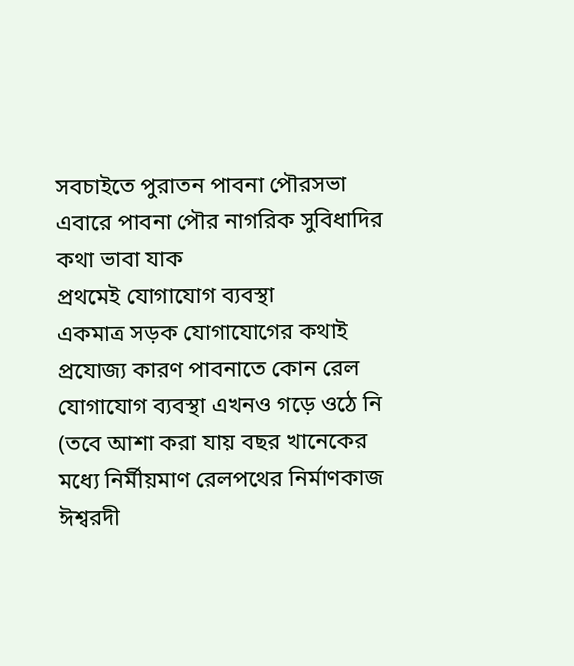সবচাইতে পুরাতন পাবনা পৌরসভা
এবারে পাবনা পৌর নাগরিক সুবিধাদির কথা ভাবা যাক
প্রথমেই যোগাযোগ ব্যবস্থা
একমাত্র সড়ক যোগাযোগের কথাই প্রযোজ্য কারণ পাবনাতে কোন রেল যোগাযোগ ব্যবস্থা এখনও গড়ে ওঠে নি (তবে আশা করা যায় বছর খানেকের মধ্যে নির্মীয়মাণ রেলপথের নির্মাণকাজ ঈশ্বরদী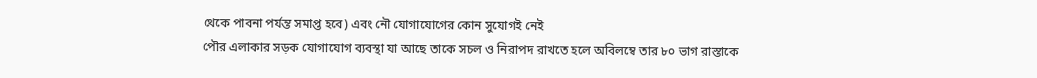থেকে পাবনা পর্যন্ত সমাপ্ত হবে) এবং নৌ যোগাযোগের কোন সুযোগই নেই
পৌর এলাকার সড়ক যোগাযোগ ব্যবস্থা যা আছে তাকে সচল ও নিরাপদ রাখতে হলে অবিলম্বে তার ৮০ ভাগ রাস্তাকে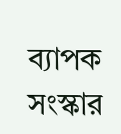ব্যাপক সংস্কার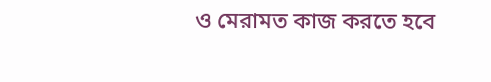ও মেরামত কাজ করতে হবে